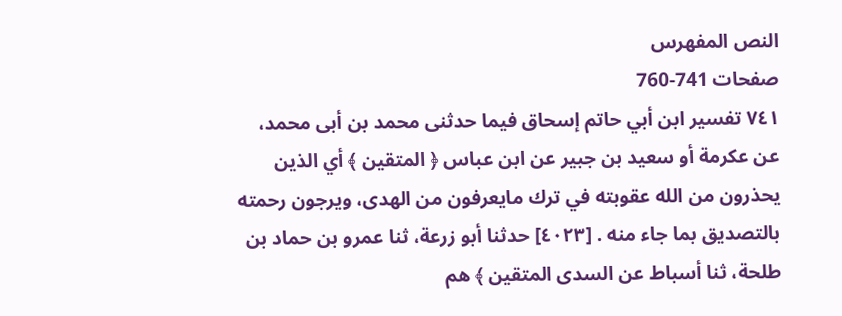النص المفهرس
صفحات 741-760
٧٤١ تفسير ابن أبي حاتم إسحاق فيما حدثنى محمد بن أبى محمد، عن عكرمة أو سعيد بن جبير عن ابن عباس ﴿ المتقين ﴾ أي الذين يحذرون من الله عقوبته في ترك مايعرفون من الهدى، ويرجون رحمته بالتصديق بما جاء منه . [٤٠٢٣] حدثنا أبو زرعة، ثنا عمرو بن حماد بن طلحة، ثنا أسباط عن السدى المتقين ﴾ هم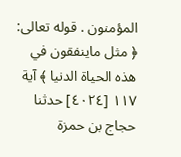المؤمنون . قوله تعالى: ﴿ مثل ماينفقون في هذه الحياة الدنيا ﴾ آية ١١٧ [٤٠٢٤] حدثنا حجاج بن حمزة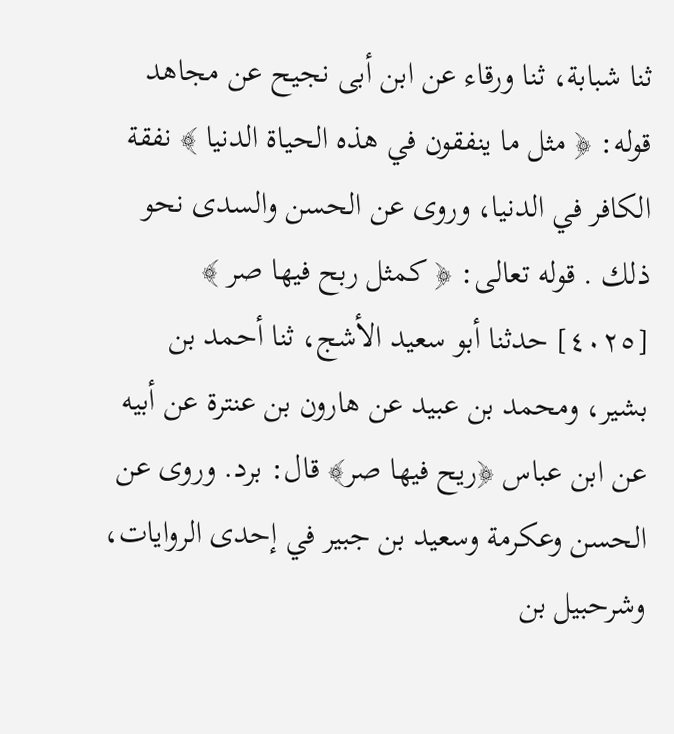ثنا شبابة، ثنا ورقاء عن ابن أبى نجيح عن مجاهد قوله: ﴿ مثل ما ينفقون في هذه الحياة الدنيا ﴾ نفقة الكافر في الدنيا، وروى عن الحسن والسدى نحو ذلك . قوله تعالى: ﴿ كمثل ربح فيها صر ﴾ [٤٠٢٥] حدثنا أبو سعيد الأشج، ثنا أحمد بن بشير، ومحمد بن عبيد عن هارون بن عنترة عن أبيه عن ابن عباس ﴿ريح فيها صر﴾ قال: برد. وروى عن الحسن وعكرمة وسعيد بن جبير في إحدى الروايات، وشرحبيل بن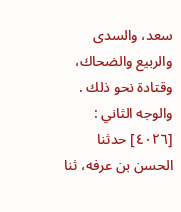سعد، والسدى والربيع والضحاك، وقتادة نحو ذلك . والوجه الثاني : [٤٠٢٦] حدثنا الحسن بن عرفه، ثنا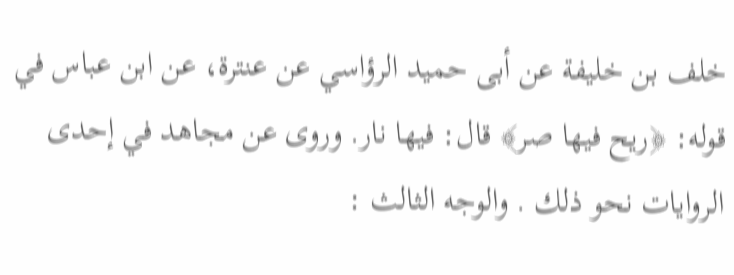خلف بن خليفة عن أبى حميد الرؤاسي عن عنترة، عن ابن عباس في قوله: ﴿ريح فيها صر﴾ قال: فيها نار. وروى عن مجاهد في إحدى الروايات نحو ذلك . والوجه الثالث :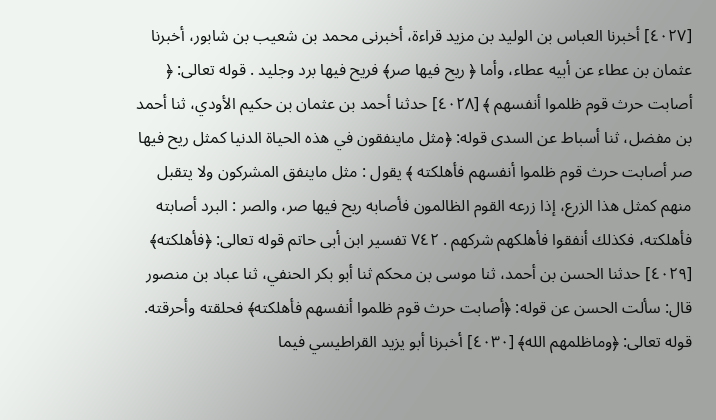[٤٠٢٧] أخبرنا العباس بن الوليد بن مزيد قراءة، أخبرنى محمد بن شعيب بن شابور، أخبرنا عثمان بن عطاء عن أبيه عطاء، وأما ﴿ ريح فيها صر﴾ فريح فيها برد وجلید . قوله تعالى: ﴿ أصابت حرث قوم ظلموا أنفسهم ﴾ [٤٠٢٨] حدثنا أحمد بن عثمان بن حكيم الأودي، ثنا أحمد بن مفضل، ثنا أسباط عن السدى قوله: ﴿مثل ماينفقون في هذه الحياة الدنيا كمثل ريح فيها صر أصابت حرث قوم ظلموا أنفسهم فأهلكته ﴾ يقول : مثل ماينفق المشركون ولا يتقبل منهم كمثل هذا الزرع، إذا زرعه القوم الظالمون فأصابه ريح فيها صر، والصر : البرد أصابته فأهلكته، فكذلك أنفقوا فأهلكهم شركهم . ٧٤٢ تفسير ابن أبى حاتم قوله تعالى: ﴿فأهلكته﴾ [٤٠٢٩] حدثنا الحسن بن أحمد، ثنا موسى بن محكم ثنا أبو بكر الحنفي، ثنا عباد بن منصور قال: سألت الحسن عن قوله: ﴿أصابت حرث قوم ظلموا أنفسهم فأهلكته﴾ فحلقته وأحرقته. قوله تعالى: ﴿وماظلمهم الله﴾ [٤٠٣٠] أخبرنا أبو يزيد القراطيسي فيما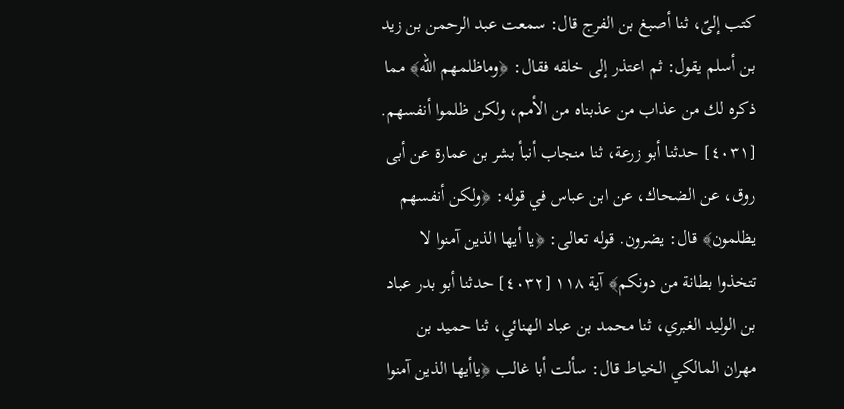كتب إلىّ، ثنا أصبغ بن الفرج قال: سمعت عبد الرحمن بن زيد بن أسلم يقول: ثم اعتذر إلى خلقه فقال: ﴿وماظلمهم الله﴾ مما ذكره لك من عذاب من عذبناه من الأمم، ولكن ظلموا أنفسهم. [٤٠٣١] حدثنا أبو زرعة، ثنا منجاب أنبأ بشر بن عمارة عن أبى روق، عن الضحاك، عن ابن عباس في قوله: ﴿ولكن أنفسهم يظلمون﴾ قال: يضرون. قوله تعالى: ﴿يا أيها الذين آمنوا لا تتخذوا بطانة من دونكم﴾ آية ١١٨ [٤٠٣٢] حدثنا أبو بدر عباد بن الوليد الغبري، ثنا محمد بن عباد الهنائي، ثنا حميد بن مهران المالكي الخياط قال: سألت أبا غالب ﴿ياأيها الذين آمنوا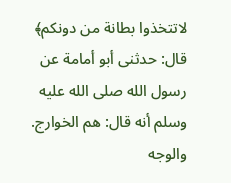لاتتخذوا بطانة من دونكم﴾ قال: حدثنى أبو أمامة عن رسول الله صلى الله عليه وسلم أنه قال: هم الخوارج. والوجه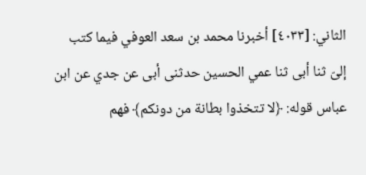الثاني: [٤٠٣٣] أخبرنا محمد بن سعد العوفي فيما كتب إلىّ ثنا أبى ثنا عمي الحسين حدثنى أبى عن جدي عن ابن عباس قوله: ﴿لا تتخذوا بطانة من دونكم﴾ فهم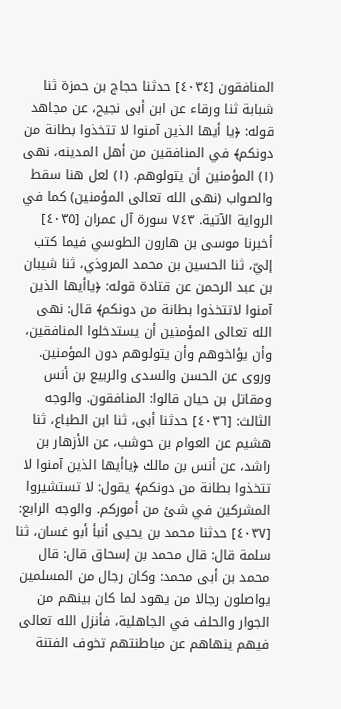المنافقون [٤٠٣٤] حدثنا حجاج بن حمزة ثنا شبابة ثنا ورقاء عن ابن أبى نجيح، عن مجاهد قوله: ﴿يا أيها الذين آمنوا لا تتخذوا بطانة من دونكم﴾ في المنافقين من أهل المدینه، نهى (١) المؤمنين أن يتولوهم. (١) لعل هنا سقط والصواب (نهى الله تعالى المؤمنين) كما في الرواية الآتية. ٧٤٣ سورة آل عمران [٤٠٣٥] أخبرنا موسى بن هارون الطوسي فيما كتب إليّ، ثنا الحسين بن محمد المروذي، ثنا شيبان بن عبد الرحمن عن قتادة قوله: ﴿ياأيها الذين آمنوا لاتتخذوا بطانة من دونكم﴾ قال: نهى الله تعالى المؤمنين أن يستدخلوا المنافقين، وأن يؤاخوهم وأن يتولوهم دون المؤمنين. وروى عن الحسن والسدى والربيع بن أنس ومقاتل بن حيان قالوا: المنافقون. والوجه الثالث: [٤٠٣٦] حدثنا أبى، ثنا ابن الطباع، ثنا هشيم عن العوام بن حوشب، عن الأزهار بن راشد، عن أنس بن مالك ﴿ياأيها الذين آمنوا لا تتخذوا بطانة من دونكم﴾ يقول: لا تستشيروا المشركين في شئ من أموركم. والوجه الرابع: [٤٠٣٧] حدثنا محمد بن يحيى أنبأ أبو غسان، ثنا سلمة قال: قال محمد بن إسحاق قال: قال محمد بن أبى محمد: وكان رجال من المسلمين يواصلون رجالا من يهود لما كان بينهم من الجوار والحلف في الجاهلية، فأنزل الله تعالى فيهم ينهاهم عن مباطنتهم تخوف الفتنة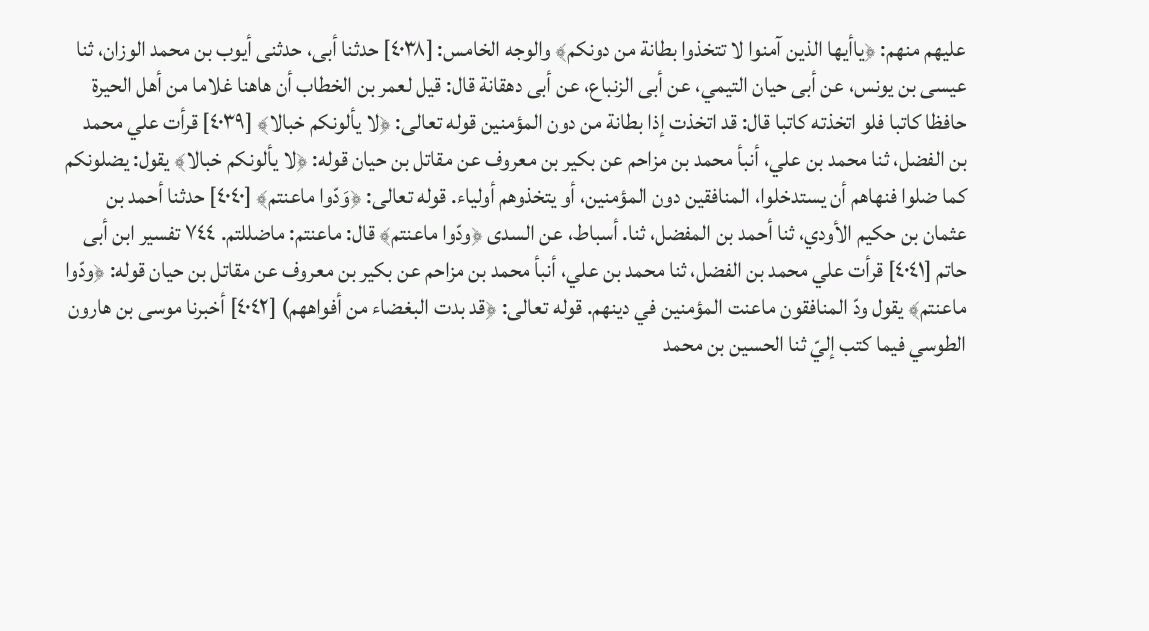عليهم منهم: ﴿ياأيها الذين آمنوا لا تتخذوا بطانة من دونكم﴾ والوجه الخامس: [٤٠٣٨] حدثنا أبى، حدثنى أيوب بن محمد الوزان، ثنا عيسى بن يونس، عن أبى حيان التيمي، عن أبى الزنباع، عن أبى دهقانة قال: قيل لعمر بن الخطاب أن هاهنا غلاما من أهل الحيرة حافظا كاتبا فلو اتخذته كاتبا قال: قد اتخذت إذا بطانة من دون المؤمنين قوله تعالى: ﴿لا يألونكم خبالا﴾ [٤٠٣٩] قرأت علي محمد بن الفضل، ثنا محمد بن علي، أنبأ محمد بن مزاحم عن بكير بن معروف عن مقاتل بن حيان قوله: ﴿لا يألونكم خبالا﴾ يقول: يضلونكم كما ضلوا فنهاهم أن يستدخلوا، المنافقين دون المؤمنين، أو يتخذوهم أولياء. قوله تعالى: ﴿وَدّوا ماعنتم﴾ [٤٠٤٠] حدثنا أحمد بن عثمان بن حكيم الأودي، ثنا أحمد بن المفضل، ثنا. أسباط، عن السدى ﴿ودّوا ماعنتم﴾ قال: ماعنتم: ماضللتم. ٧٤٤ تفسير ابن أبى حاتم [٤٠٤١] قرأت علي محمد بن الفضل، ثنا محمد بن علي، أنبأ محمد بن مزاحم عن بكير بن معروف عن مقاتل بن حيان قوله: ﴿ودّوا ماعنتم﴾ يقول ودّ المنافقون ماعنت المؤمنين في دينهم. قوله تعالى: ﴿قد بدت البغضاء من أفواههم) [٤٠٤٢] أخبرنا موسى بن هارون الطوسي فيما كتب إليّ ثنا الحسين بن محمد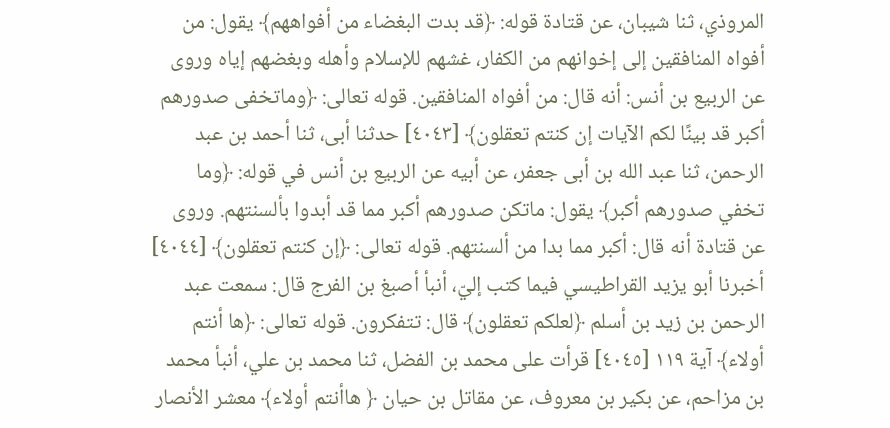المروذي، ثنا شيبان، عن قتادة قوله: ﴿قد بدت البغضاء من أفواههم﴾ يقول: من أفواه المنافقين إلى إخوانهم من الكفار، غشهم للإسلام وأهله وبغضهم إياه وروى عن الربيع بن أنس: أنه قال: من أفواه المنافقين. قوله تعالى: ﴿وماتخفى صدورهم أکبر قد بینًا لكم الآيات إن كنتم تعقلون﴾ [٤٠٤٣] حدثنا أبى، ثنا أحمد بن عبد الرحمن، ثنا عبد الله بن أبى جعفر، عن أبيه عن الربيع بن أنس في قوله: ﴿وما تخفي صدورهم أكبر﴾ يقول: ماتكن صدورهم أكبر مما قد أبدوا بألسنتهم. وروى عن قتادة أنه قال: أكبر مما بدا من ألسنتهم. قوله تعالى: ﴿إن كنتم تعقلون﴾ [٤٠٤٤] أخبرنا أبو يزيد القراطيسي فيما كتب إليّ، أنبأ أصبغ بن الفرج قال: سمعت عبد الرحمن بن زيد بن أسلم ﴿لعلكم تعقلون﴾ قال: تتفكرون. قوله تعالى: ﴿ها أنتم أولاء﴾ آية ١١٩ [٤٠٤٥] قرأت على محمد بن الفضل، ثنا محمد بن علي، أنبأ محمد بن مزاحم، عن بكير بن معروف، عن مقاتل بن حيان ﴿ هاأنتم أولاء﴾ معشر الأنصار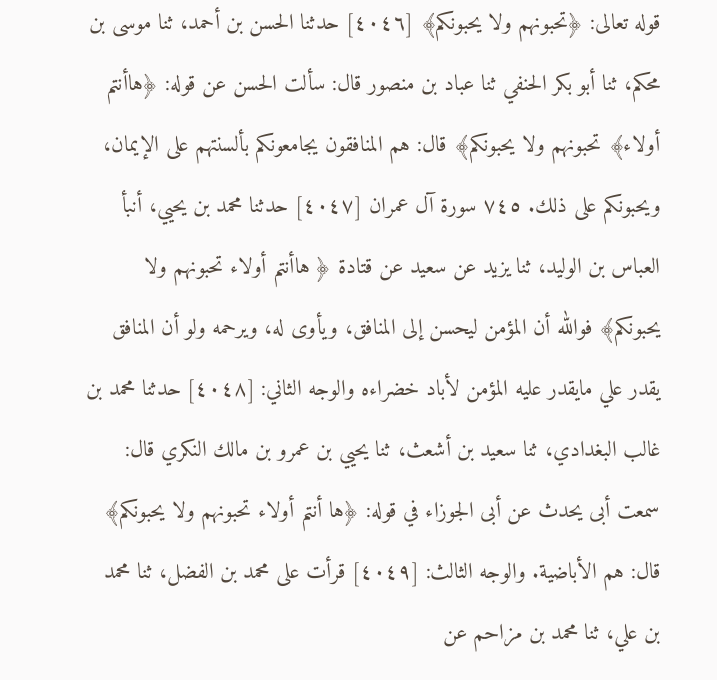قوله تعالى: ﴿تحبونهم ولا يحبونكم﴾ [٤٠٤٦] حدثنا الحسن بن أحمد، ثنا موسى بن محكم، ثنا أبو بكر الحنفي ثنا عباد بن منصور قال: سألت الحسن عن قوله: ﴿هاأنتم أولاء﴾ تحبونهم ولا يحبونكم﴾ قال: هم المنافقون يجامعونكم بألسنتهم على الإيمان، ويحبونكم على ذلك. ٧٤٥ سورة آل عمران [٤٠٤٧] حدثنا محمد بن يحيي، أنبأ العباس بن الوليد، ثنا يزيد عن سعيد عن قتادة ﴿ هاأنتم أولاء تحبونهم ولا يحبونكم﴾ فوالله أن المؤمن ليحسن إلى المنافق، ويأوى له، ويرحمه ولو أن المنافق يقدر علي مايقدر عليه المؤمن لأباد خضراءه والوجه الثاني: [٤٠٤٨] حدثنا محمد بن غالب البغدادي، ثنا سعيد بن أشعث، ثنا يحيي بن عمرو بن مالك النكري قال: سمعت أبى يحدث عن أبى الجوزاء في قوله: ﴿ها أنتم أولاء تحبونهم ولا يحبونكم﴾ قال: هم الأباضية. والوجه الثالث: [٤٠٤٩] قرأت على محمد بن الفضل، ثنا محمد بن علي، ثنا محمد بن مزاحم عن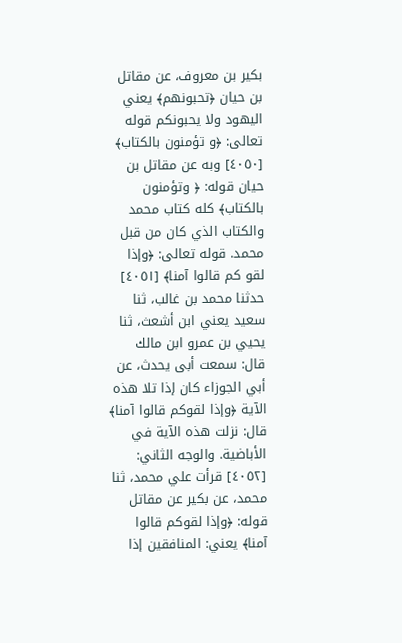بكير بن معروف، عن مقاتل بن حيان ﴿تحبونهم﴾ يعني اليهود ولا يحبونكم قوله تعالى: ﴿و تؤمنون بالكتاب﴾ [٤٠٥٠] وبه عن مقاتل بن حيان قوله: ﴿ وتؤمنون بالكتاب﴾ كله كتاب محمد والكتاب الذي کان من قبل محمد. قوله تعالى: ﴿وإذا لقو کم قالوا آمنا﴾ [٤٠٥١] حدثنا محمد بن غالب، ثنا سعيد يعني ابن أشعث، ثنا يحيي بن عمرو ابن مالك قال: سمعت أبى يحدث، عن أبي الجوزاء كان إذا تلا هذه الآية ﴿وإذا لقوكم قالوا آمنا﴾ قال: نزلت هذه الآية في الأباضية. والوجه الثاني: [٤٠٥٢] قرأت علي محمد، ثنا محمد، عن بكير عن مقاتل قوله: ﴿وإذا لقوكم قالوا آمنا﴾ يعني: المنافقين إذا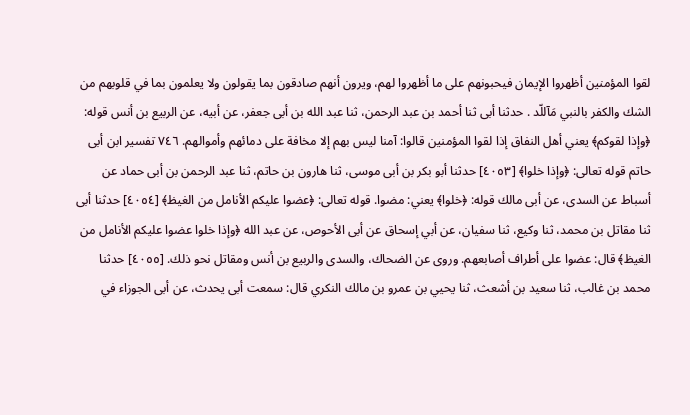لقوا المؤمنين أظهروا الإيمان فيحبونهم على ما أظهروا لهم، ويرون أنهم صادقون بما يقولون ولا يعلمون بما في قلوبهم من الشك والكفر بالنبي مَآللّد . حدثنا أبى ثنا أحمد بن عبد الرحمن، ثنا عبد الله بن أبى جعفر، عن أبيه، عن الربيع بن أنس قوله: ﴿وإذا لقوكم﴾ يعني أهل النفاق إذا لقوا المؤمنين قالوا: آمنا ليس بهم إلا مخافة على دمائهم وأموالهم. ٧٤٦ تفسير ابن أبى حاتم قوله تعالى: ﴿وإذا خلوا﴾ [٤٠٥٣] حدثنا أبو بكر بن أبى موسى، ثنا هارون بن حاتم، ثنا عبد الرحمن بن أبى حماد عن أسباط عن السدى، عن أبى مالك قوله: ﴿خلوا﴾ يعني: مضوا. قوله تعالى: ﴿عضوا عليكم الأنامل من الغيظ﴾ [٤٠٥٤] حدثنا أبى ثنا مقاتل بن محمد، ثنا وكيع، ثنا سفيان، عن أبي إسحاق عن أبى الأحوص، عن عبد الله ﴿وإذا خلوا عضوا عليكم الأنامل من الغيظ﴾ قال: عضوا على أطراف أصابعهم. وروى عن الضحاك، والسدى والربيع بن أنس ومقاتل نحو ذلك. [٤٠٥٥] حدثنا محمد بن غالب، ثنا سعيد بن أشعث، ثنا يحيي بن عمرو بن مالك النكري قال: سمعت أبى يحدث، عن أبى الجوزاء في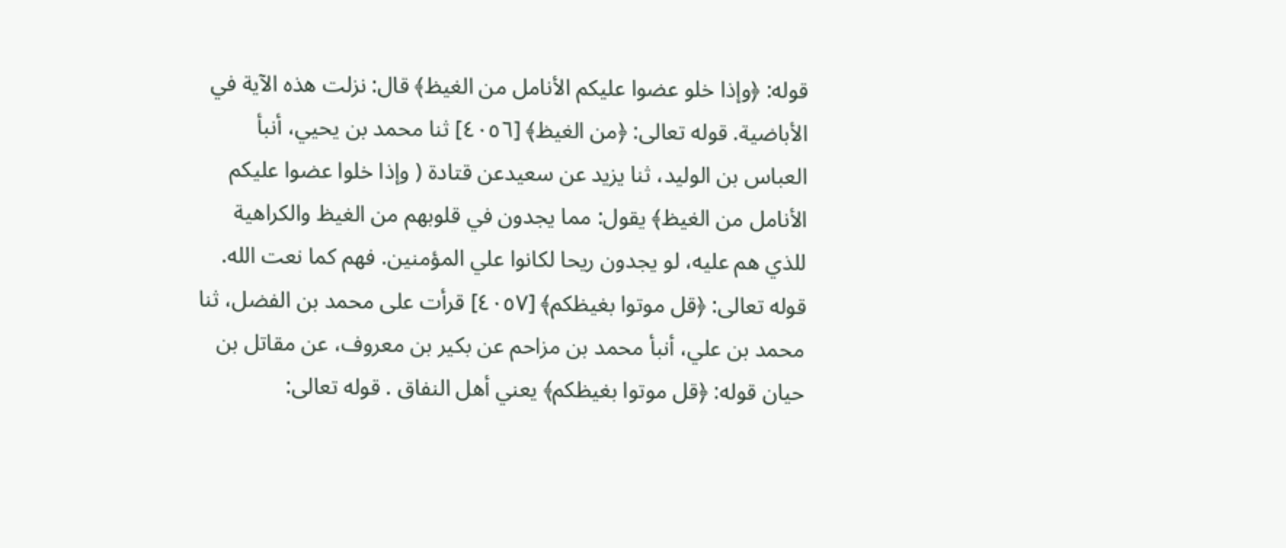قوله: ﴿وإذا خلو عضوا عليكم الأنامل من الغيظ﴾ قال: نزلت هذه الآية في الأباضية. قوله تعالى: ﴿من الغيظ﴾ [٤٠٥٦] ثنا محمد بن يحيي، أنبأ العباس بن الوليد، ثنا يزيد عن سعيدعن قتادة ( وإذا خلوا عضوا عليكم الأنامل من الغيظ﴾ يقول: مما يجدون في قلوبهم من الغيظ والكراهية للذي هم عليه، لو يجدون ريحا لكانوا علي المؤمنين. فهم كما نعت الله. قوله تعالى: ﴿قل موتوا بغيظكم﴾ [٤٠٥٧] قرأت على محمد بن الفضل، ثنا محمد بن علي، أنبأ محمد بن مزاحم عن بكير بن معروف، عن مقاتل بن حيان قوله: ﴿قل موتوا بغيظكم﴾ يعني أهل النفاق . قوله تعالى: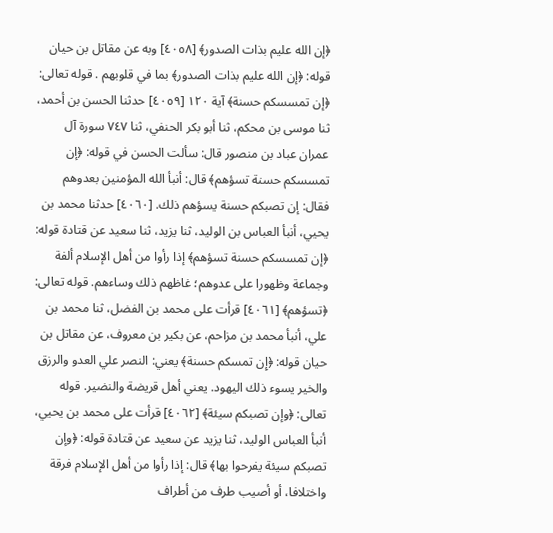﴿إن الله عليم بذات الصدور﴾ [٤٠٥٨] وبه عن مقاتل بن حيان قوله: ﴿إن الله عليم بذات الصدور﴾ بما في قلوبهم . قوله تعالى: ﴿إن تمسسكم حسنة﴾ آية ١٢٠ [٤٠٥٩] حدثنا الحسن بن أحمد، ثنا موسى بن محكم، ثنا أبو بكر الحنفي، ثنا ٧٤٧ سورة آل عمران عباد بن منصور قال: سألت الحسن في قوله: ﴿إن تمسسكم حسنة تسؤهم﴾ قال: أنبأ الله المؤمنين بعدوهم فقال: إن تصبكم حسنة يسؤهم ذلك. [٤٠٦٠] حدثنا محمد بن يحيي، أنبأ العباس بن الوليد، ثنا يزيد، ثنا سعيد عن قتادة قوله: ﴿إن تمسسكم حسنة تسؤهم﴾ إذا رأوا من أهل الإسلام ألفة وجماعة وظهورا على عدوهم؛ غاظهم ذلك وساءهم. قوله تعالى: ﴿تسؤهم﴾ [٤٠٦١] قرأت على محمد بن الفضل، ثنا محمد بن علي، أنبأ محمد بن مزاحم، عن بكير بن معروف، عن مقاتل بن حيان قوله: ﴿إِن تمسكم حسنة﴾ يعني: النصر علي العدو والرزق والخير يسوء ذلك اليهود. يعني أهل قريضة والنضير. قوله تعالى: ﴿وإن تصبكم سيئة﴾ [٤٠٦٢] قرأت على محمد بن يحيي، أنبأ العباس الوليد، ثنا يزيد عن سعيد عن قتادة قوله: ﴿وإن تصبكم سيئة يفرحوا بها﴾ قال: إذا رأوا من أهل الإسلام فرقة واختلافا، أو أصيب طرف من أطراف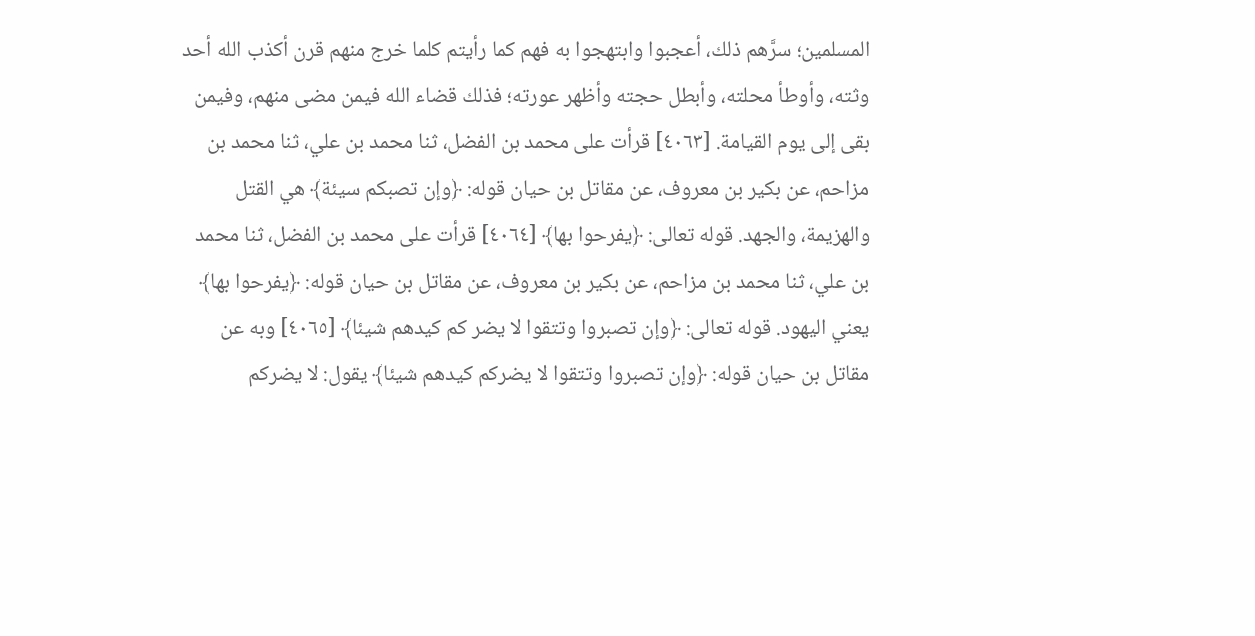المسلمين؛ سرَّهم ذلك، أعجبوا وابتهجوا به فهم كما رأيتم كلما خرج منهم قرن أكذب الله أحد وثته، وأوطأ محلته، وأبطل حجته وأظهر عورته؛ فذلك قضاء الله فيمن مضى منهم، وفيمن بقى إلى يوم القيامة. [٤٠٦٣] قرأت على محمد بن الفضل، ثنا محمد بن علي، ثنا محمد بن مزاحم، عن بكير بن معروف، عن مقاتل بن حيان قوله: ﴿وإن تصبكم سيئة﴾ هي القتل والهزيمة، والجهد. قوله تعالى: ﴿يفرحوا بها﴾ [٤٠٦٤] قرأت على محمد بن الفضل، ثنا محمد بن علي، ثنا محمد بن مزاحم، عن بكير بن معروف، عن مقاتل بن حيان قوله: ﴿يفرحوا بها﴾ يعني اليهود. قوله تعالى: ﴿وإن تصبروا وتتقوا لا یضر کم کیدهم شيئا﴾ [٤٠٦٥] وبه عن مقاتل بن حيان قوله: ﴿وإن تصبروا وتتقوا لا يضركم كيدهم شيئا﴾ یقول: لا يضركم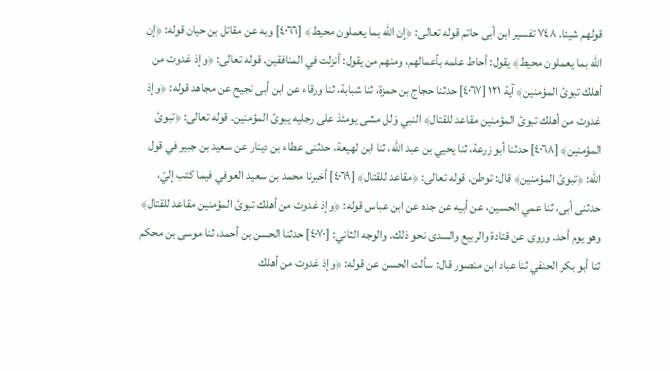قولهم شيئا. ٧٤٨ تفسير ابن أبى حاتم قوله تعالى: ﴿إن الله بما يعملون محيط﴾ [٤٠٦٦] وبه عن مقاتل بن حيان قوله: ﴿إن الله بما يعملون محيط﴾ يقول: أحاط علمه بأعمالهم، ومنهم من يقول: أنزلت في المنافقين. قوله تعالى: ﴿وإذ غدوت من أهلك تبوئ المؤمنين﴾ آية ١٢١ [٤٠٦٧] حدثنا حجاج بن حمزة، ثنا شبابة، ثنا ورقاء عن ابن أبى نجيح عن مجاهد قوله: ﴿وإذ غدوت من أهلك تبوئ المؤمنين مقاعد للقتال﴾ النبي وَلل مشى يومئذ على رجليه يبوئ المؤمنين. قوله تعالى: ﴿تبوئ المؤمنین﴾ [٤٠٦٨] حدثنا أبو زرعة، ثنا يحيي بن عبد الله، ثنا ابن لهيعة، حدثنى عطاء بن دينار عن سعيد بن جبير في قول الله: ﴿تبوئ المؤمنين﴾ قال: توطن. قوله تعالى: ﴿مقاعد للقتال﴾ [٤٠٦٩] أخبرنا محمد بن سعيد العوفي فيما كتب إليّ، حدثنى أبى، ثنا عمي الحسين، عن أبيه عن جده عن ابن عباس قوله: ﴿وإذ غدوت من أهلك تبوئ المؤمنين مقاعد للقتال﴾ وهو يوم أحد. وروى عن قتادة والربيع والسدی نحو ذلك. والوجه الثاني: [٤٠٧٠] حدثنا الحسن بن أحمد، ثنا موسى بن محكم ثنا أبو بكر الحنفي ثنا عباد ابن منصور قال: سألت الحسن عن قوله: ﴿وإذ غدوت من أهلك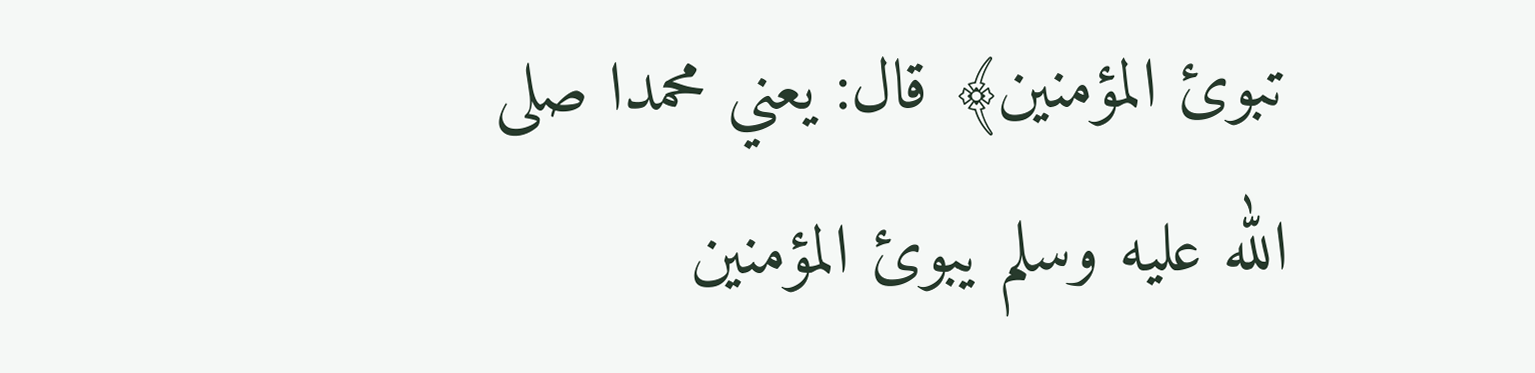تبوئ المؤمنين﴾ قال: يعني محمدا صلى الله عليه وسلم يبوئ المؤمنين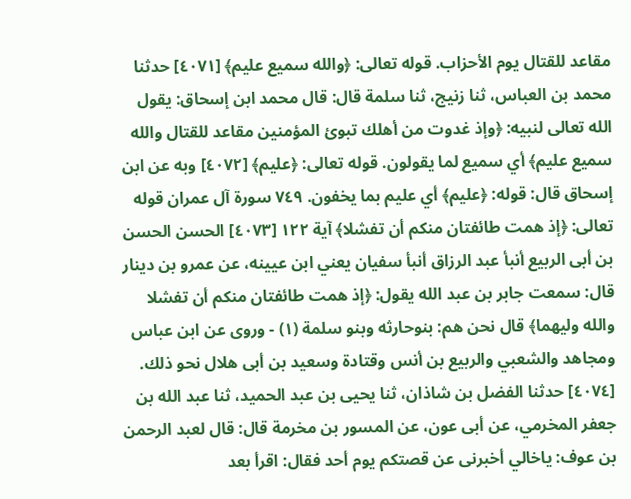مقاعد للقتال يوم الأحزاب. قوله تعالى: ﴿والله سميع عليم﴾ [٤٠٧١] حدثنا محمد بن العباس، ثنا زنيج، ثنا سلمة قال: قال محمد ابن إسحاق: يقول الله تعالى لنبيه: ﴿وإذ غدوت من أهلك تبوئ المؤمنين مقاعد للقتال والله سميع عليم﴾ أي سميع لما يقولون. قوله تعالى: ﴿عليم﴾ [٤٠٧٢] وبه عن ابن إسحاق قال: قوله: ﴿عليم﴾ أي عليم بما يخفون. ٧٤٩ سورة آل عمران قوله تعالى: ﴿إذ همت طائفتان منكم أن تفشلا﴾ آية ١٢٢ [٤٠٧٣] الحسن الحسن بن أبى الربيع أنبأ عبد الرزاق أنبأ سفيان يعني ابن عيينه، عن عمرو بن دينار قال: سمعت جابر بن عبد الله يقول: ﴿إذ همت طائفتان منكم أن تفشلا والله وليهما﴾ قال نحن هم: بنوحارثه وبنو سلمة (١) - وروى عن ابن عباس ومجاهد والشعبي والربيع بن أنس وقتادة وسعيد بن أبى هلال نحو ذلك. [٤٠٧٤] حدثنا الفضل بن شاذان، ثنا يحيى بن عبد الحميد، ثنا عبد الله بن جعفر المخرمي، عن أبى عون، عن المسور بن مخرمة قال: قال لعبد الرحمن بن عوف: ياخالي أخبرنى عن قصتكم يوم أحد فقال: اقرأ بعد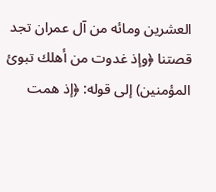العشرين ومائه من آل عمران تجد قصتنا ﴿وإذ غدوت من أهلك تبوئ المؤمنين) إلى قوله: ﴿إذ همت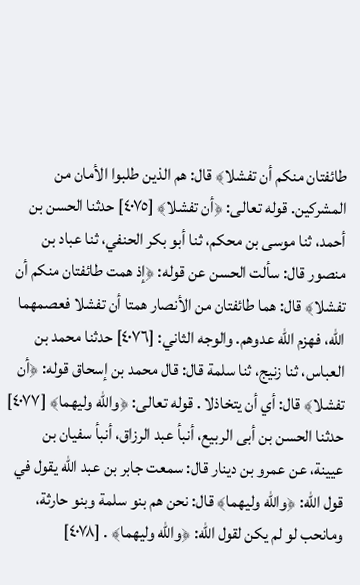طائفتان منكم أن تفشلا﴾ قال: هم الذين طلبوا الأمان من المشركين. قوله تعالى: ﴿أن تفشلا﴾ [٤٠٧٥] حدثنا الحسن بن أحمد، ثنا موسى بن محكم، ثنا أبو بكر الحنفي، ثنا عباد بن منصور قال: سألت الحسن عن قوله: ﴿إذ همت طائفتان منكم أن تفشلا﴾ قال: هما طائفتان من الأنصار همتا أن تفشلا فعصمهما الله، فهزم الله عدوهم. والوجه الثاني: [٤٠٧٦] حدثنا محمد بن العباس، ثنا زنيج، ثنا سلمة قال: قال محمد بن إسحاق قوله: ﴿أن تفشلا﴾ قال: أي أن يتخاذلا . قوله تعالى: ﴿والله وليهما﴾ [٤٠٧٧] حدثنا الحسن بن أبى الربيع، أنبأ عبد الرزاق، أنبأ سفيان بن عيينة، عن عمرو بن دينار قال: سمعت جابر بن عبد الله يقول في قول الله: ﴿والله وليهما﴾ قال: نحن هم بنو سلمة وبنو حارثة، ومانحب لو لم يكن لقول الله: ﴿والله وليهما﴾ . [٤٠٧٨]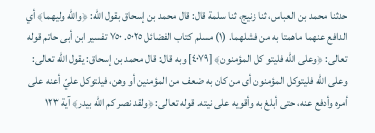حدثنا محمد بن العباس، ثنا زنيج، ثنا سلمة قال: قال محمد بن إسحاق بقول الله: ﴿والله وليهما﴾ أي الدافع عنهما ماهمتا به من فشلهما. (١) مسلم كتاب الفضائل ٥٠٢٥. ٧٥٠ تفسیر ابن أبى حاتم قوله تعالى: ﴿وعلى الله فليتو کل المؤمنون﴾ [٤٠٧٩] وبه قال: قال محمد بن إسحاق: يقول الله تعالى: وعلى الله فليتوكل المؤمنون أى من كان به ضعف من المؤمنين أو وهن، فيلتوكل عليّ أعنه على أمره وأدفع عنه، حتى أبلغ به وأقویه علی نیته. قوله تعالى: ﴿ولقد نصر کم الله بیدر﴾ آية ١٢٣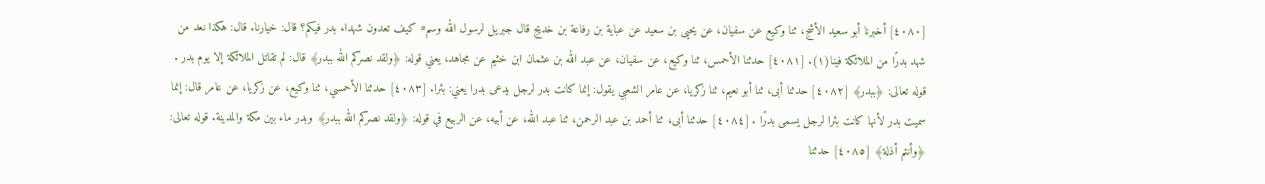[٤٠٨٠] أخبرنا أبو سعيد الأشج، ثنا وكيع عن سفيان، عن يحيى بن سعيد عن عباية بن رفاعة بن خديج قال جبريل لرسول الله وسم# كيف تعدون شهداء بدر فيكم؟ قال: خيارنا. قال: هكذا نعد من شهد بدرًا من الملائكة فينا(١). [٤٠٨١] حدثنا الأحمس، ثنا وكيع، عن سفيان، عن عبد الله بن عثمان ابن خثيم عن مجاهد، يعني قوله: ﴿ولقد نصركم الله ببدر﴾ قال: لم تقاتل الملائكة إلا یوم بدر . قوله تعالى: ﴿ببدر﴾ [٤٠٨٢] حدثنا أبى، ثنا أبو نعيم، ثنا زكريا، عن عامر الشعبي يقول: إنما كانت بدر لرجل يدعى بدرا يعني: بئرا. [٤٠٨٣] حدثنا الأحمسي، ثنا وكيع، عن زكريا، عن عامر قال: إنما سميت بدر لأنها كانت بئرا لرجل يسمى بدرًا . [٤٠٨٤] حدثنا أبى، ثنا أحمد بن عبد الرحمن، ثنا عبد الله، عن أبيه، عن الربيع في قوله: ﴿ولقد نصركم الله ببدر﴾ وبدر ماء بين مكة والمدينة. قوله تعالى: ﴿وأنتم أذلة﴾ [٤٠٨٥] حدثنا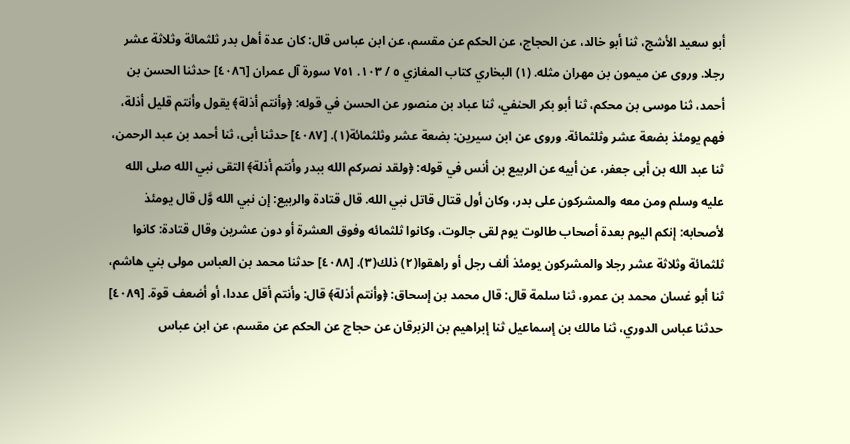أبو سعيد الأشج، ثنا أبو خالد، عن الحجاج، عن الحكم عن مقسم، عن ابن عباس قال: كان عدة أهل بدر ثلثمائة وثلاثة عشر رجلا. وروى عن میمون بن مهران مثله. (١) البخاري كتاب المغازي ٥ / ١٠٣. ٧٥١ سورة آل عمران [٤٠٨٦] حدثنا الحسن بن أحمد، ثنا موسى بن محكم، ثنا أبو بكر الحنفي، ثنا عباد بن منصور عن الحسن في قوله: ﴿وأنتم أذلة﴾ يقول وأنتم قليل أذلة، فهم يومئذ بضعة عشر وثلثمائة. وروى عن ابن سيرين: بضعة عشر وثلثمائة(١). [٤٠٨٧] حدثنا أبى، ثنا أحمد بن عبد الرحمن، ثنا عبد الله بن أبى جعفر، عن أبيه عن الربيع بن أنس في قوله: ﴿ولقد نصركم الله ببدر وأنتم أذلة﴾ التقى نبي الله صلى الله عليه وسلم ومن معه والمشركون على بدر، وكان أول قتال قاتل نبي الله. قال قتادة والربيع: إن نبي الله وَّل قال يومئذ لأصحابه: إنكم اليوم بعدة أصحاب طالوت يوم لقى جالوت، وكانوا ثلثمائه وفوق العشرة أو دون عشرين وقال قتادة: كانوا ثلثمائة وثلاثة عشر رجلا والمشركون يومئذ ألف رجل أو راهقوا(٢) ذلك(٣). [٤٠٨٨] حدثنا محمد بن العباس مولى بني هاشم، ثنا أبو غسان محمد بن عمرو، ثنا سلمة قال: قال محمد بن إسحاق: ﴿وأنتم أذلة﴾ قال: وأنتم أقل عددا، أو أضعف قوة. [٤٠٨٩] حدثنا عباس الدوري، ثنا مالك بن إسماعيل ثنا إبراهيم بن الزبرقان عن حجاج عن الحكم عن مقسم، عن ابن عباس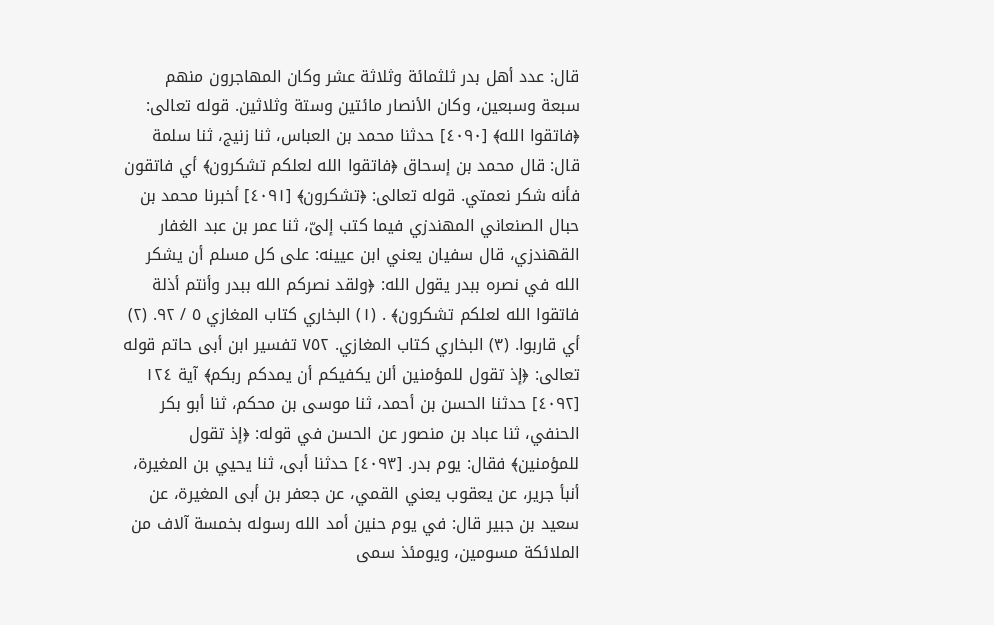قال: عدد أهل بدر ثلثمائة وثلاثة عشر وكان المهاجرون منهم سبعة وسبعين، وكان الأنصار مائتين وستة وثلاثين. قوله تعالى: ﴿فاتقوا الله﴾ [٤٠٩٠] حدثنا محمد بن العباس، ثنا زنيج، ثنا سلمة قال: قال محمد بن إسحاق ﴿فاتقوا الله لعلكم تشكرون﴾ أي فاتقون فأنه شكر نعمتي. قوله تعالى: ﴿تشكرون﴾ [٤٠٩١] أخبرنا محمد بن حبال الصنعاني المهندزي فيما كتب إلىّ، ثنا عمر بن عبد الغفار القهندزي، قال سفيان يعني ابن عيينه: على كل مسلم أن يشكر الله في نصره ببدر يقول الله: ﴿ولقد نصركم الله ببدر وأنتم أذلة فاتقوا الله لعلكم تشكرون﴾ . (١) البخاري كتاب المغازي ٥ / ٩٢. (٢) أي قاربوا. (٣) البخاري كتاب المغازي. ٧٥٢ تفسير ابن أبى حاتم قوله تعالى: ﴿إذ تقول للمؤمنين ألن يكفيكم أن يمدكم ربكم﴾ آية ١٢٤ [٤٠٩٢] حدثنا الحسن بن أحمد، ثنا موسى بن محكم، ثنا أبو بكر الحنفي، ثنا عباد بن منصور عن الحسن في قوله: ﴿إذ تقول للمؤمنين﴾ فقال: يوم بدر. [٤٠٩٣] حدثنا أبى، ثنا يحيي بن المغيرة، أنبأ جرير، عن يعقوب يعني القمي، عن جعفر بن أبى المغيرة، عن سعيد بن جبير قال: في يوم حنين أمد الله رسوله بخمسة آلاف من الملائكة مسومين، ويومئذ سمى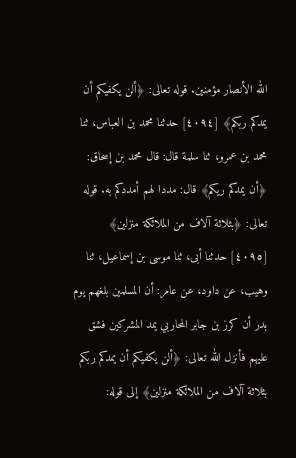الله الأنصار مؤمنين. قوله تعالى: ﴿ألن يكفيكم أن يمدكم ربكم﴾ [٤٠٩٤] حدثنا محمد بن العباس، ثنا محمد بن عمرو، ثنا سلمة قال: قال محمد بن إسحاق: ﴿أن یمدکم ریکم﴾ قال: مددا لهم أمددکم به. قوله تعالى: ﴿بثلاثة آلاف من الملائکة منزلین﴾ [٤٠٩٥] حدثنا أبى، ثنا موسى بن إسماعيل، ثنا وهيب، عن داود، عن عامر: أن المسلمين بلغهم يوم بدر أن كرز بن جابر المحاربي يمد المشركين فشق عليهم فأنزل الله تعالى: ﴿ألن يكفيكم أن يمدكم ربكم بثلاثة آلاف من الملائكة منزلين﴾ إلى قوله: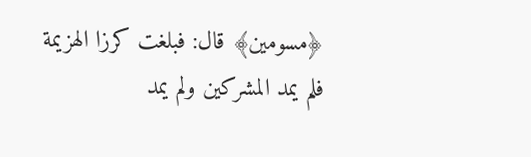﴿مسومين﴾ قال: فبلغت كرزا الهزيمة فلم يمد المشركين ولم يمد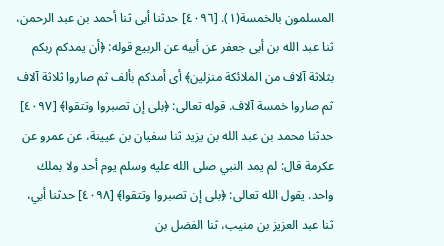المسلمون بالخمسة(١). [٤٠٩٦] حدثنا أبى ثنا أحمد بن عبد الرحمن، ثنا عبد الله بن أبى جعفر عن أبيه عن الربيع قوله: ﴿أن يمدكم ربكم بثلاثة آلاف من الملائكة منزلين﴾ أى أمدكم بألف ثم صاروا ثلاثة آلاف ثم صاروا خمسة آلاف. قوله تعالى: ﴿بلی إن تصبروا وتتقوا﴾ [٤٠٩٧] حدثنا محمد بن عبد الله بن يزيد ثنا سفيان بن عيينة، عن عمرو عن عكرمة قال: لم يمد النبي صلى الله عليه وسلم يوم أحد ولا بملك واحد. يقول الله تعالى: ﴿بلى إن تصبروا وتتقوا﴾ [٤٠٩٨] حدثنا أبي، ثنا عبد العزيز بن منيب، ثنا الفضل بن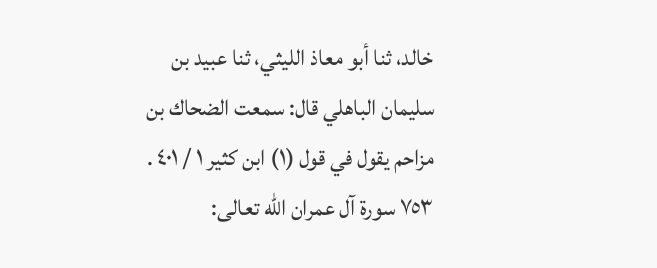خالد، ثنا أبو معاذ الليثي، ثنا عبيد بن سليمان الباهلي قال: سمعت الضحاك بن مزاحم يقول في قول (١) ابن كثير ١ / ٤٠١ . ٧٥٣ سورة آل عمران الله تعالى: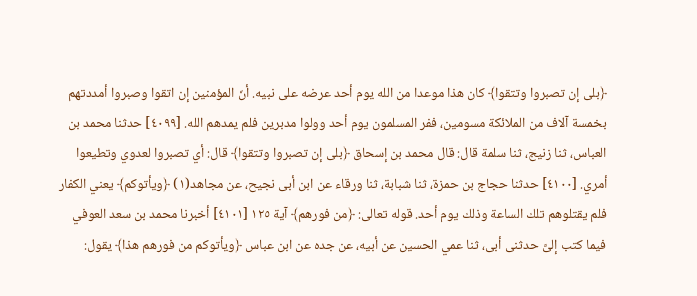﴿بلى إن تصبروا وتتقوا﴾ كان هذا موعدا من الله يوم أحد عرضه على نبيه. أنّ المؤمنين إن اتقوا وصبروا أمددتهم بخمسة آلاف من الملائكة مسومين، ففر المسلمون یوم أحد وولوا مدبرین فلم يمدهم الله. [٤٠٩٩] حدثنا محمد بن العباس، ثنا زنيج، ثنا سلمة قال: قال محمد بن إسحاق ﴿بلى إن تصبروا وتتقوا﴾ قال: أي تصبروا لعدوي وتطيعوا أمري. [٤١٠٠] حدثنا حجاج بن حمزة، ثنا شبابة، ثنا ورقاء عن ابن أبى نجيح، عن مجاهد(١) ﴿ويأتوكم﴾ يعني الكفار فلم يقتلوهم تلك الساعة وذلك يوم أحد. قوله تعالى: ﴿من فورهم﴾ آية ١٢٥ [٤١٠١] أخبرنا محمد بن سعد العوفي فيما كتب إلىَّ حدثنى أبى، ثنا عمي الحسين عن أبيه، عن جده عن ابن عباس ﴿ويأتوكم من فورهم هذا﴾ يقول: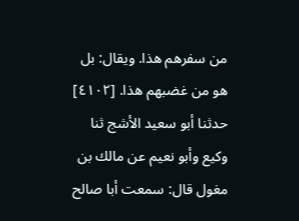من سفرهم هذا. ويقال: بل هو من غضبهم هذا. [٤١٠٢] حدثنا أبو سعيد الأشج ثنا وكيع وأبو نعيم عن مالك بن مغول قال: سمعت أبا صالح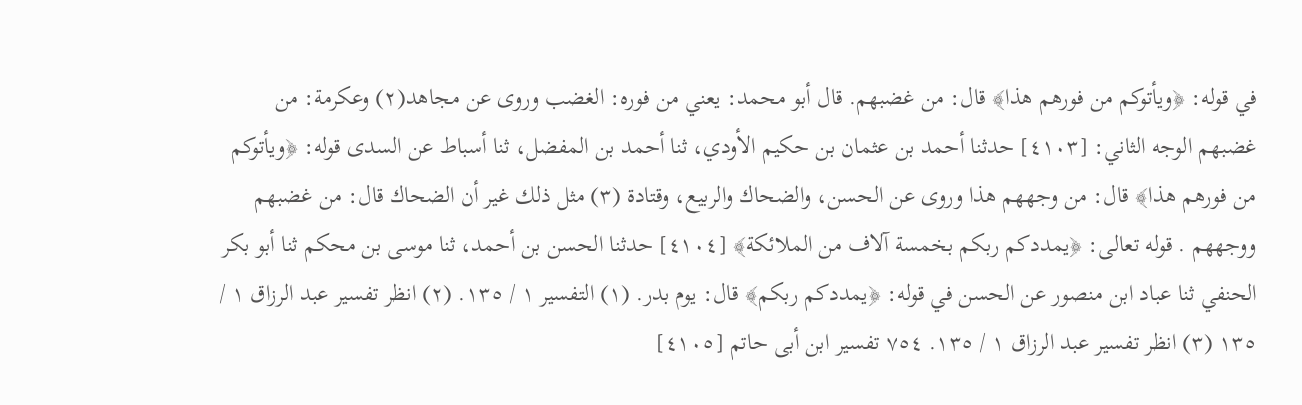في قوله: ﴿ويأتوكم من فورهم هذا﴾ قال: من غضبهم. قال أبو محمد: يعني من فوره: الغضب وروى عن مجاهد(٢) وعكرمة: من غضبهم الوجه الثاني: [٤١٠٣] حدثنا أحمد بن عثمان بن حكيم الأودي، ثنا أحمد بن المفضل، ثنا أسباط عن السدى قوله: ﴿ويأتوكم من فورهم هذا﴾ قال: من وجههم هذا وروى عن الحسن، والضحاك والربيع، وقتادة (٣) مثل ذلك غير أن الضحاك قال: من غضبهم ووجههم . قوله تعالى: ﴿يمددكم ربكم بخمسة آلاف من الملائكة﴾ [٤١٠٤] حدثنا الحسن بن أحمد، ثنا موسى بن محكم ثنا أبو بكر الحنفي ثنا عباد ابن منصور عن الحسن في قوله: ﴿یمددكم ربكم﴾ قال: يوم بدر. (١) التفسير ١ / ١٣٥. (٢) انظر تفسير عبد الرزاق ١ / ١٣٥ (٣) انظر تفسير عبد الرزاق ١ / ١٣٥. ٧٥٤ تفسير ابن أبى حاتم [٤١٠٥]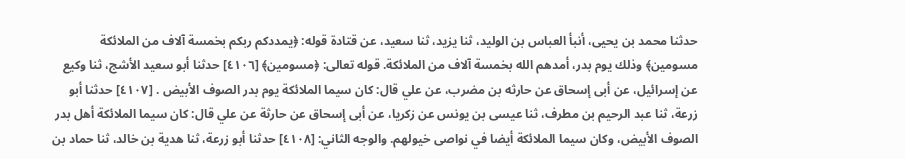حدثنا محمد بن يحيى، أنبأ العباس بن الوليد، ثنا يزيد، ثنا سعيد، عن قتادة قوله: ﴿يمددكم ربكم بخمسة آلاف من الملائكة مسومین﴾ وذلك يوم بدر، أمدهم الله بخمسة آلاف من الملائكة. قوله تعالى: ﴿مسومین﴾ [٤١٠٦] حدثنا أبو سعيد الأشج، ثنا وكيع عن إسرائيل، عن أبى إسحاق عن حارثه بن مضرب، عن علي قال: كان سيما الملائكة يوم بدر الصوف الأبيض . [٤١٠٧] حدثنا أبو زرعة، ثنا عبد الرحيم بن مطرف، ثنا عيسى بن يونس عن زكريا، عن أبى إسحاق عن حارثة عن علي قال: كان سيما الملائكة أهل بدر الصوف الأبيض، وكان سيما الملائكة أيضا في نواصى خيولهم. والوجه الثاني: [٤١٠٨] حدثنا أبو زرعة، ثنا هدية بن خالد، ثنا حماد بن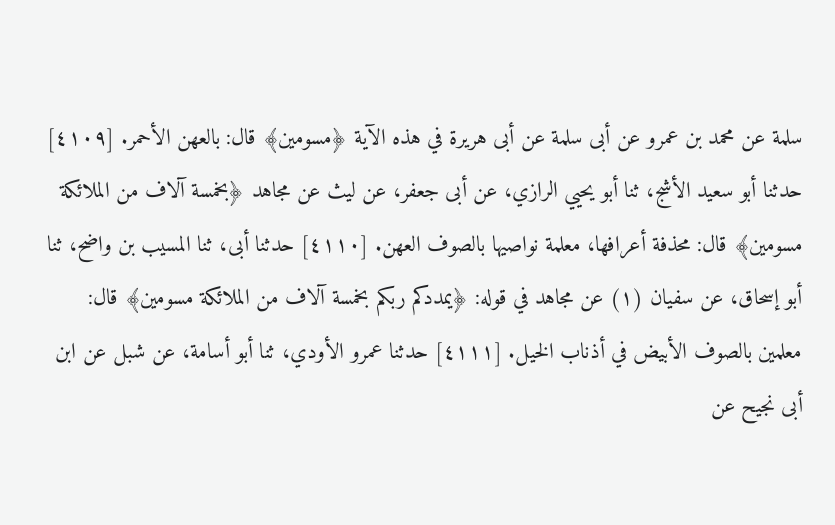سلمة عن محمد بن عمرو عن أبى سلمة عن أبى هريرة في هذه الآية ﴿مسومين﴾ قال: بالعهن الأحمر. [٤١٠٩] حدثنا أبو سعيد الأشج، ثنا أبو يحيي الرازي، عن أبى جعفر، عن ليث عن مجاهد ﴿بخمسة آلاف من الملائكة مسومين﴾ قال: محذفة أعرافها، معلمة نواصيها بالصوف العهن. [٤١١٠] حدثنا أبى، ثنا المسيب بن واضح، ثنا أبو إسحاق، عن سفيان (١) عن مجاهد في قوله: ﴿يمددكم ربكم بخمسة آلاف من الملائكة مسومين﴾ قال: معلمين بالصوف الأبيض في أذناب الخيل. [٤١١١] حدثنا عمرو الأودي، ثنا أبو أسامة، عن شبل عن ابن أبى نجيح عن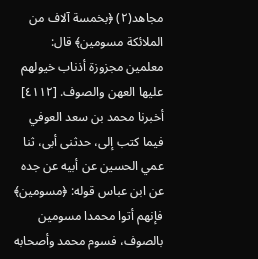مجاهد(٢) ﴿بخمسة آلاف من الملائكة مسومين﴾ قال: معلمين مجزوزة أذناب خيولهم عليها العهن والصوف. [٤١١٢] أخبرنا محمد بن سعد العوفي فيما كتب إلى، حدثنى أبى، ثنا عمي الحسين عن أبيه عن جده عن ابن عباس قوله: ﴿مسومين﴾ فإنهم أتوا محمدا مسومين بالصوف، فسوم محمد وأصحابه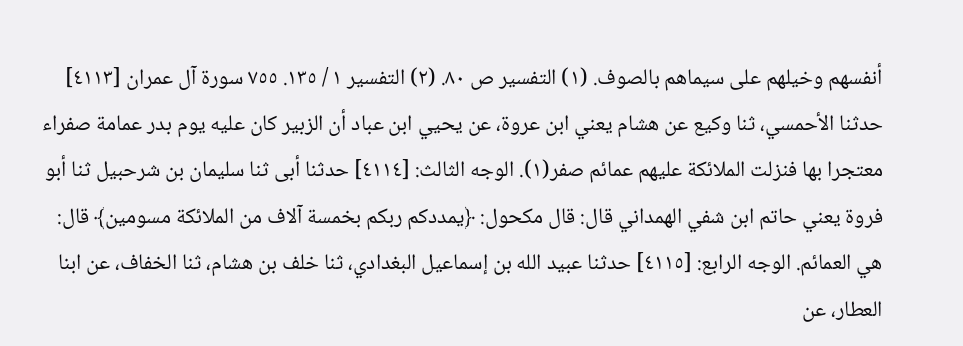أنفسهم وخيلهم على سيماهم بالصوف. (١) التفسير ص ٨٠. (٢) التفسير ١ / ١٣٥. ٧٥٥ سورة آل عمران [٤١١٣] حدثنا الأحمسي، ثنا وكيع عن هشام يعني ابن عروة، عن يحيي ابن عباد أن الزبير كان عليه يوم بدر عمامة صفراء معتجرا بها فنزلت الملائكة عليهم عمائم صفر(١). الوجه الثالث: [٤١١٤] حدثنا أبى ثنا سليمان بن شرحبيل ثنا أبو فروة يعني حاتم ابن شفي الهمداني قال: قال مكحول: ﴿يمددكم ربكم بخمسة آلاف من الملائكة مسومين﴾ قال: هي العمائم. الوجه الرابع: [٤١١٥] حدثنا عبيد الله بن إسماعيل البغدادي، ثنا خلف بن هشام، ثنا الخفاف، عن ابنا العطار، عن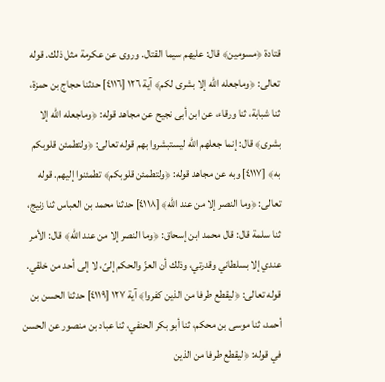قتادة ﴿مسومين﴾ قال: عليهم سيما القتال. وروى عن عكرمة مثل ذلك. قوله تعالى: ﴿وماجعله الله إلا بشری لكم﴾ آية ١٢٦ [٤١١٦] حدثنا حجاج بن حمزة، ثنا شبابة، ثنا ورقاء، عن ابن أبى نجيح عن مجاهد قوله: ﴿وماجعله الله إلا بشرى﴾ قال: إنما جعلهم الله ليستبشروا بهم قوله تعالى: ﴿ولتطمئن قلوبكم به﴾ [٤١١٧] وبه عن مجاهد قوله: ﴿ولتطمئن قلوبكم﴾ تطمئنوا إليهم. قوله تعالى: ﴿وما النصر إلا من عند الله﴾ [٤١١٨] حدثنا محمد بن العباس ثنا زنيج، ثنا سلمة قال: قال محمد ابن إسحاق: ﴿وما النصر إلا من عند الله﴾ قال: الأمر عندي إلا بسلطاني وقدرتي، وذلك أن العزّ والحكم إلىّ، لا إلى أحد من خلقي. قوله تعالى: ﴿ليقطع طرفا من الذين كفروا﴾ آية ١٢٧ [٤١١٩] حدثنا الحسن بن أحمد، ثنا موسى بن محكم، ثنا أبو بكر الحنفي، ثنا عباد بن منصور عن الحسن في قوله: ﴿ليقطع طرفا من الذين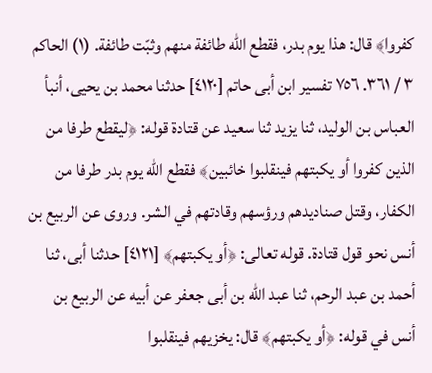كفروا﴾ قال: هذا يوم بدر، فقطع الله طائفة منهم وثبّت طائفة. (١) الحاكم ٣ / ٣٦١. ٧٥٦ تفسير ابن أبى حاتم [٤١٢٠] حدثنا محمد بن يحيى، أنبأ العباس بن الوليد، ثنا يزيد ثنا سعيد عن قتادة قوله: ﴿ليقطع طرفا من الذين كفروا أو يكبتهم فينقلبوا خائبين﴾ فقطع الله يوم بدر طرفا من الكفار، وقتل صناديدهم ورؤسهم وقادتهم في الشر. وروى عن الربيع بن أنس نحو قول قتادة. قوله تعالى: ﴿أو يكبتهم﴾ [٤١٢١] حدثنا أبى، ثنا أحمد بن عبد الرحم، ثنا عبد الله بن أبى جعفر عن أبيه عن الربيع بن أنس في قوله: ﴿أو یکبتهم﴾ قال: یخزیھم فینقلبوا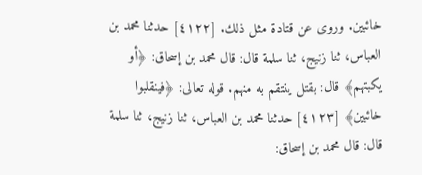خائبین. وروى عن قتادة مثل ذلك. [٤١٢٢] حدثنا محمد بن العباس، ثنا زنيج، ثنا سلمة قال: قال محمد بن إسحاق: ﴿أو يكبتهم﴾ قال: بقتل ينتقم به منهم. قوله تعالى: ﴿فينقلبوا خائبین﴾ [٤١٢٣] حدثنا محمد بن العباس، ثنا زنيج، ثنا سلمة قال: قال محمد بن إسحاق: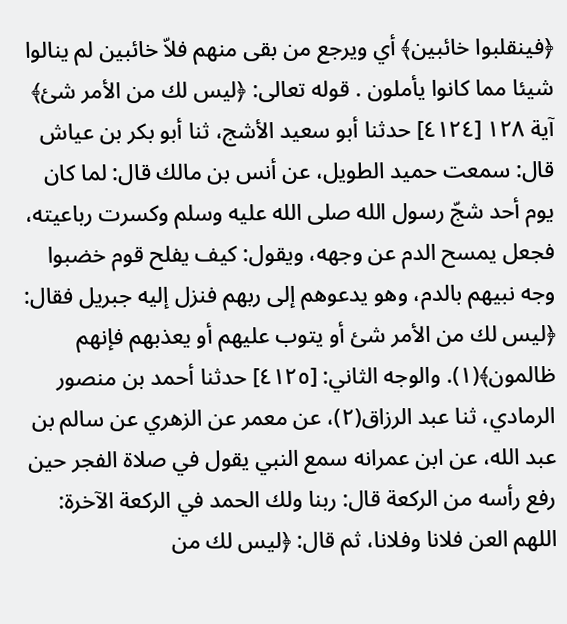﴿فينقلبوا خائبين﴾ أي ويرجع من بقى منهم فلاّ خائبين لم ينالوا شيئا مما كانوا يأملون . قوله تعالى: ﴿ليس لك من الأمر شئ﴾ آية ١٢٨ [٤١٢٤] حدثنا أبو سعيد الأشج، ثنا أبو بكر بن عياش قال: سمعت حميد الطويل، عن أنس بن مالك قال: لما كان يوم أحد شجّ رسول الله صلى الله عليه وسلم وكسرت رباعيته، فجعل يمسح الدم عن وجهه، ويقول: كيف يفلح قوم خضبوا وجه نبيهم بالدم، وهو يدعوهم إلى ربهم فنزل إليه جبريل فقال: ﴿ليس لك من الأمر شئ أو يتوب عليهم أو يعذبهم فإنهم ظالمون﴾(١). والوجه الثاني: [٤١٢٥] حدثنا أحمد بن منصور الرمادي، ثنا عبد الرزاق(٢)، عن معمر عن الزهري عن سالم بن عبد الله، عن ابن عمرانه سمع النبي يقول في صلاة الفجر حين رفع رأسه من الركعة قال: ربنا ولك الحمد في الركعة الآخرة: اللهم العن فلانا وفلانا، ثم قال: ﴿ليس لك من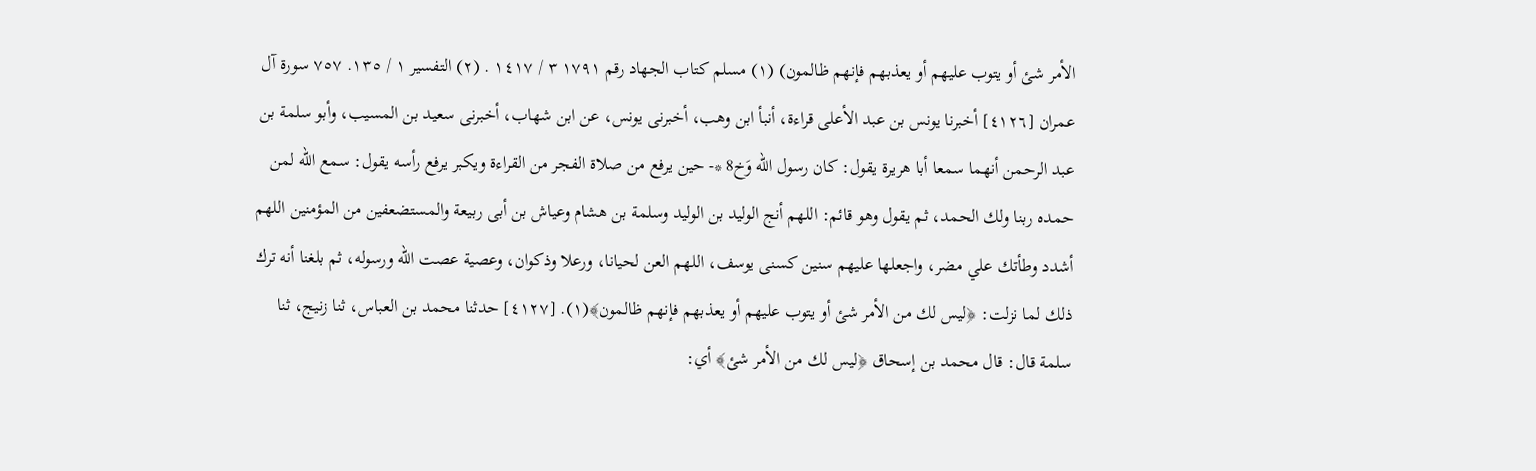الأمر شئ أو يتوب عليهم أو يعذبهم فإنهم ظالمون) (١) مسلم كتاب الجهاد رقم ١٧٩١ ٣ / ١٤١٧ . (٢) التفسير ١ / ١٣٥. ٧٥٧ سورة آل عمران [٤١٢٦] أخبرنا يونس بن عبد الأعلى قراءة، أنبأ ابن وهب، أخبرنى يونس، عن ابن شهاب، أخبرنى سعيد بن المسيب، وأبو سلمة بن عبد الرحمن أنهما سمعا أبا هريرة يقول: كان رسول الله وَخ8 *- حين يرفع من صلاة الفجر من القراءة ويكبر يرفع رأسه يقول: سمع الله لمن حمده ربنا ولك الحمد، ثم يقول وهو قائم: اللهم أنج الوليد بن الوليد وسلمة بن هشام وعياش بن أبى ربيعة والمستضعفين من المؤمنين اللهم أشدد وطأتك علي مضر، واجعلها عليهم سنين كسنى يوسف، اللهم العن لحيانا، ورعلا وذكوان، وعصية عصت الله ورسوله، ثم بلغنا أنه ترك ذلك لما نزلت: ﴿ليس لك من الأمر شئ أو يتوب عليهم أو يعذبهم فإنهم ظالمون﴾(١). [٤١٢٧] حدثنا محمد بن العباس، ثنا زنيج، ثنا سلمة قال: قال محمد بن إسحاق ﴿ليس لك من الأمر شئ﴾ أي: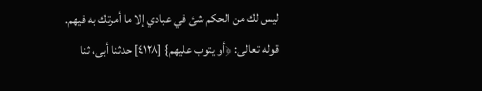ليس لك من الحكم شئ في عبادي إلا ما أمرتك به فیھم. قوله تعالى: ﴿أو يتوب عليهم} [٤١٢٨] حدثنا أبى، ثنا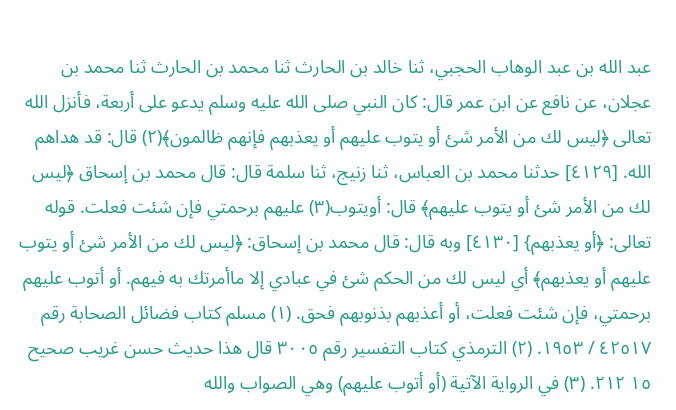عبد الله بن عبد الوهاب الحجبي، ثنا خالد بن الحارث ثنا محمد بن الحارث ثنا محمد بن عجلان، عن نافع عن ابن عمر قال: كان النبي صلى الله عليه وسلم يدعو على أربعة، فأنزل الله تعالى ﴿ليس لك من الأمر شئ أو يتوب علیهم أو يعذبهم فإنهم ظالمون﴾(٢) قال: قد هداهم الله. [٤١٢٩] حدثنا محمد بن العباس، ثنا زنيج، ثنا سلمة قال: قال محمد بن إسحاق ﴿ليس لك من الأمر شئ أو يتوب عليهم﴾ قال: أويتوب(٣) عليهم برحمتي فإن شئت فعلت. قوله تعالى: ﴿أو يعذبهم} [٤١٣٠] وبه قال: قال محمد بن إسحاق: ﴿ليس لك من الأمر شئ أو يتوب عليهم أو يعذبهم﴾ أي ليس لك من الحكم شئ في عبادي إلا ماأمرتك به فيهم. أو أتوب عليهم برحمتي، فإن شئت فعلت، أو أعذبهم بذنوبهم فحق. (١) مسلم كتاب فضائل الصحابة رقم ٤٢٥١٧ / ١٩٥٣. (٢) الترمذي كتاب التفسير رقم ٣٠٠٥ قال هذا حديث حسن غريب صحيح ١٥ ٢١٢. (٣) في الرواية الآتية (أو أتوب عليهم) وهي الصواب والله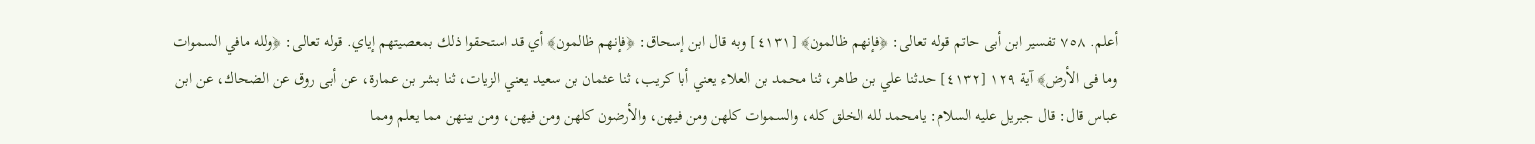أعلم. ٧٥٨ تفسير ابن أبى حاتم قوله تعالى: ﴿فإنهم ظالمون﴾ [٤١٣١] وبه قال ابن إسحاق: ﴿فإنهم ظالمون﴾ أي قد استحقوا ذلك بمعصيتهم إياي. قوله تعالى: ﴿ولله مافي السموات وما فى الأرض﴾ آية ١٢٩ [٤١٣٢] حدثنا علي بن طاهر، ثنا محمد بن العلاء يعني أبا كريب، ثنا عثمان بن سعيد يعني الزيات، ثنا بشر بن عمارة، عن أبى روق عن الضحاك، عن ابن عباس قال: قال جبريل عليه السلام: یامحمد لله الخلق کله، والسموات کلهن ومن فيهن، والأرضون كلهن ومن فيهن، ومن بينهن مما يعلم ومما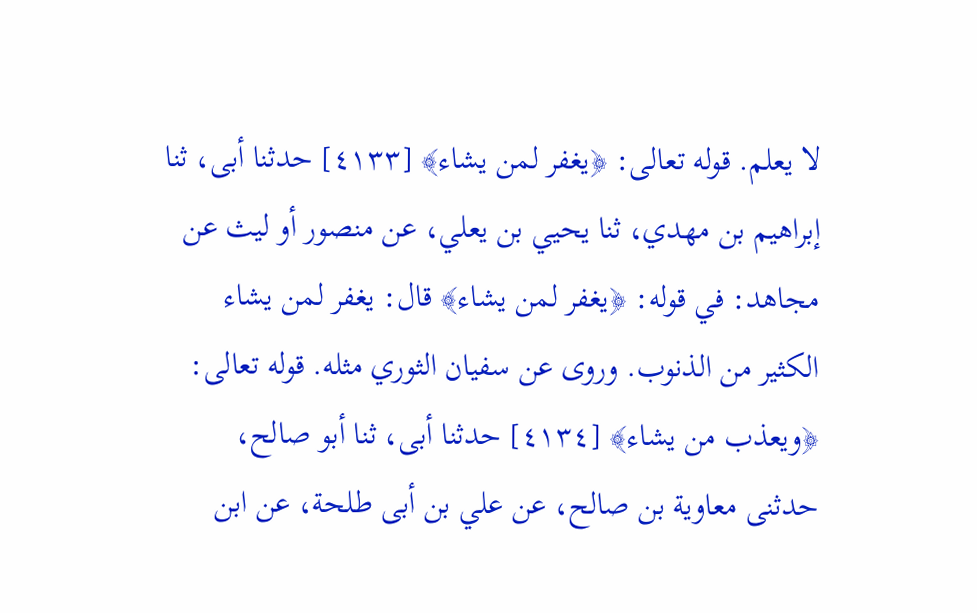لا يعلم. قوله تعالى: ﴿يغفر لمن يشاء﴾ [٤١٣٣] حدثنا أبى، ثنا إبراهيم بن مهدي، ثنا يحيي بن يعلي، عن منصور أو ليث عن مجاهد: في قوله: ﴿يغفر لمن يشاء﴾ قال: يغفر لمن يشاء الكثير من الذنوب. وروى عن سفيان الثوري مثله. قوله تعالى: ﴿ويعذب من يشاء﴾ [٤١٣٤] حدثنا أبى، ثنا أبو صالح، حدثنى معاوية بن صالح، عن علي بن أبى طلحة، عن ابن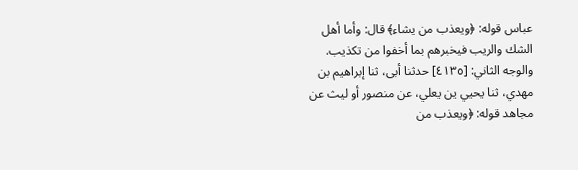عباس قوله: ﴿ويعذب من يشاء﴾ قال: وأما أهل الشك والريب فيخبرهم بما أخفوا من تكذيب. والوجه الثاني: [٤١٣٥] حدثنا أبى، ثنا إبراهيم بن مهدي، ثنا يحيي ين يعلي، عن منصور أو ليث عن مجاهد قوله: ﴿ويعذب من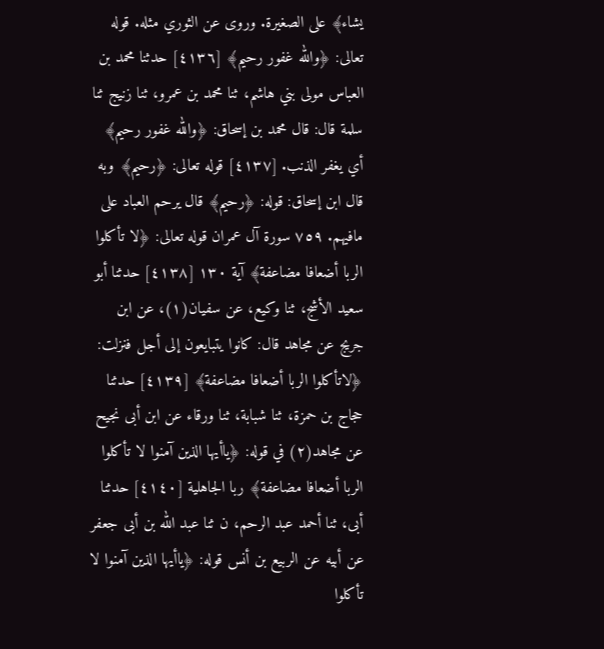يشاء﴾ على الصغيرة. وروى عن الثوري مثله. قوله تعالى: ﴿والله غفور رحيم﴾ [٤١٣٦] حدثنا محمد بن العباس مولى بني هاشم، ثنا محمد بن عمرو، ثنا زنيج ثنا سلمة قال: قال محمد بن إسحاق: ﴿والله غفور رحيم﴾ أي يغفر الذنب. [٤١٣٧] قوله تعالى: ﴿رحيم﴾ وبه قال ابن إسحاق: قوله: ﴿رحيم﴾ قال يرحم العباد على مافيهم. ٧٥٩ سورة آل عمران قوله تعالى: ﴿لا تأكلوا الربا أضعافا مضاعفة﴾ آية ١٣٠ [٤١٣٨] حدثنا أبو سعيد الأشج، ثنا وكيع، عن سفيان(١)، عن ابن جريج عن مجاهد قال: كانوا يتبايعون إلى أجل فنزلت: ﴿لاتأكلوا الربا أضعافا مضاعفة﴾ [٤١٣٩] حدثنا حجاج بن حمزة، ثنا شبابة، ثنا ورقاء عن ابن أبى نجيح عن مجاهد(٢) في قوله: ﴿ياأيها الذين آمنوا لا تأكلوا الربا أضعافا مضاعفة﴾ ربا الجاهلية [٤١٤٠] حدثنا أبى، ثنا أحمد عبد الرحم، ن ثنا عبد الله بن أبى جعفر عن أبيه عن الربيع بن أنس قوله: ﴿ياأيها الذين آمنوا لا تأكلوا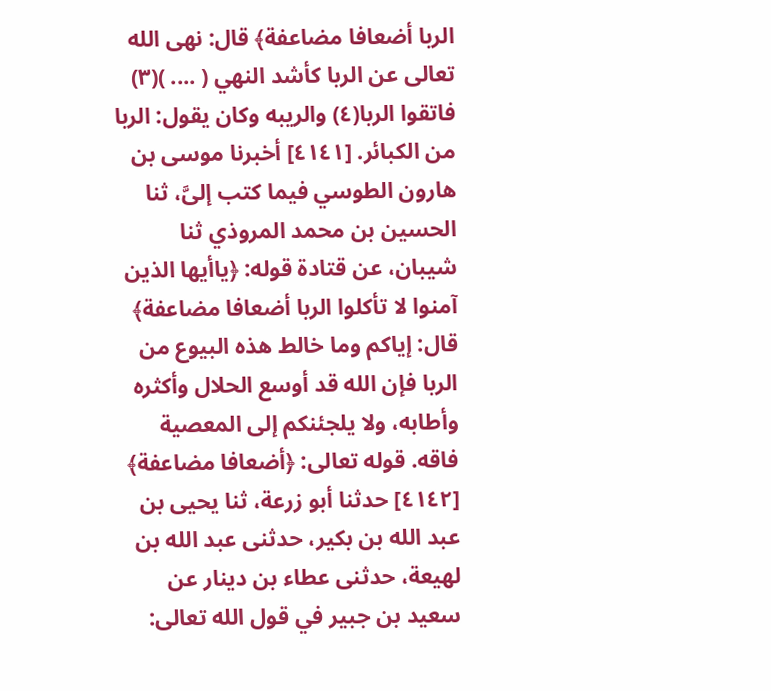الربا أضعافا مضاعفة﴾ قال: نهى الله تعالى عن الربا كأشد النهي ( .... )(٣) فاتقوا الربا(٤) والريبه وكان يقول: الربا من الكبائر. [٤١٤١] أخبرنا موسى بن هارون الطوسي فيما كتب إلىَّ، ثنا الحسين بن محمد المروذي ثنا شيبان، عن قتادة قوله: ﴿ياأيها الذين آمنوا لا تأكلوا الربا أضعافا مضاعفة﴾ قال: إياكم وما خالط هذه البيوع من الربا فإن الله قد أوسع الحلال وأكثره وأطابه، ولا يلجئنكم إلى المعصية فاقه. قوله تعالى: ﴿أضعافا مضاعفة﴾ [٤١٤٢] حدثنا أبو زرعة، ثنا يحيى بن عبد الله بن بكير، حدثنى عبد الله بن لهيعة، حدثنى عطاء بن دينار عن سعيد بن جبير في قول الله تعالى: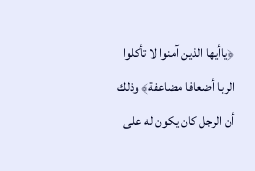﴿ياأيها الذين آمنوا لا تأكلوا الربا أضعافا مضاعفة﴾ وذلك أن الرجل كان يكون له على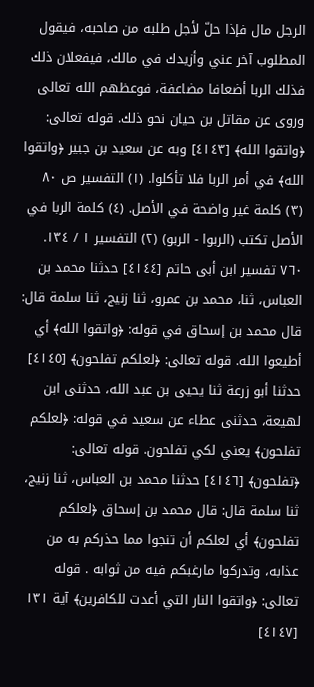الرجل مال فإذا حلّ لأجل طلبه من صاحبه، فيقول المطلوب آخر عني وأزيدك في مالك، فيفعلان ذلك فذلك الربا أضعافا مضاعفة، فوعظهم الله تعالى وروى عن مقاتل بن حیان نحو ذلك. قوله تعالى: ﴿واتقوا الله﴾ [٤١٤٣] وبه عن سعيد بن جبير ﴿واتقوا الله﴾ في أمر الربا فلا تأكلوا. (١) التفسير ص ٨٠ (٣) كلمة غير واضحة في الأصل. (٤) كلمة الربا في الأصل تكتب (الربوا - الربو) (٢) التفسير ١ / ١٣٤. ٧٦٠ تفسير ابن أبى حاتم [٤١٤٤] حدثنا محمد بن العباس، ثنا، محمد بن عمرو، ثنا زنيج، ثنا سلمة قال: قال محمد بن إسحاق في قوله: ﴿واتقوا الله﴾ أي أطيعوا الله. قوله تعالى: ﴿لعلكم تفلحون﴾ [٤١٤٥] حدثنا أبو زرعة ثنا يحيى بن عبد الله، حدثنى ابن لهيعة، حدثنى عطاء عن سعيد في قوله: ﴿لعلكم تفلحون﴾ يعني لكي تفلحون. قوله تعالى: ﴿تفلحون﴾ [٤١٤٦] حدثنا محمد بن العباس، ثنا زنيج، ثنا سلمة قال: قال محمد بن إسحاق ﴿لعلكم تفلحون﴾ أي لعلكم أن تنجوا مما حذركم به من عذابه، وتدركوا مارغبكم فيه من ثوابه . قوله تعالى: ﴿واتقوا النار التي أعدت للكافرين﴾ آية ١٣١ [٤١٤٧]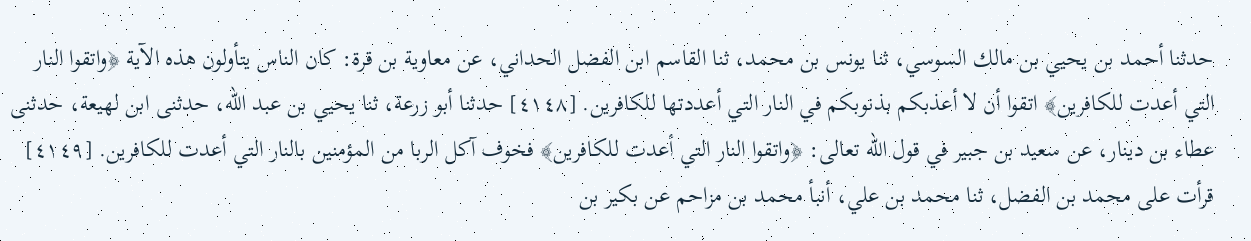حدثنا أحمد بن يحيي بن مالك السوسي، ثنا يونس بن محمد، ثنا القاسم ابن الفضل الحداني، عن معاوية بن قرة: كان الناس يتأولون هذه الآية ﴿واتقوا النار التي أعدت للكافرين﴾ اتقوا أن لا أعذبكم بذنوبكم في النار التي أعددتها للكافرين. [٤١٤٨] حدثنا أبو زرعة، ثنا يحيي بن عبد الله، حدثنى ابن لهيعة، حدثنى عطاء بن دينار، عن سعيد بن جبير في قول الله تعالى: ﴿واتقوا النار التي أعدت للكافرين﴾ فخوف آكل الربا من المؤمنين بالنار التي أعدت للكافرين. [٤١٤٩] قرأت على محمد بن الفضل، ثنا محمد بن علي، أنبأ محمد بن مزاحم عن بكير بن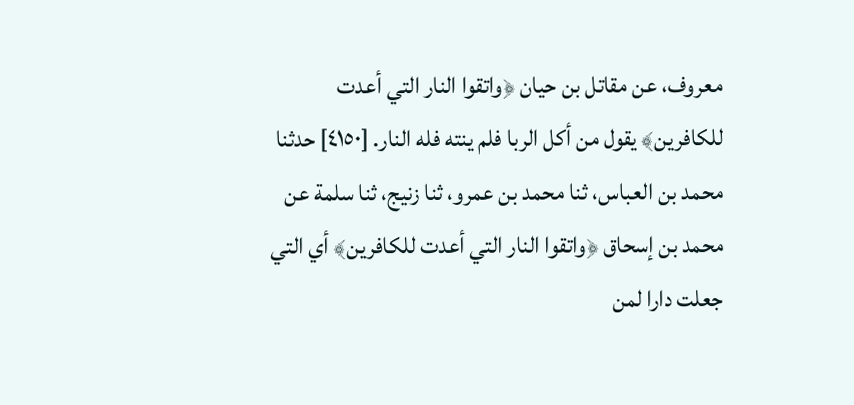معروف، عن مقاتل بن حيان ﴿واتقوا النار التي أعدت للكافرين﴾ يقول من أكل الربا فلم ينته فله النار. [٤١٥٠] حدثنا محمد بن العباس، ثنا محمد بن عمرو، ثنا زنيج، ثنا سلمة عن محمد بن إسحاق ﴿واتقوا النار التي أعدت للكافرين﴾ أي التي جعلت دارا لمن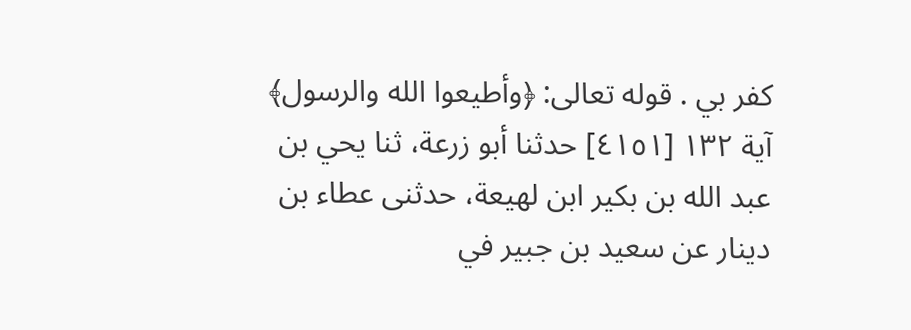كفر بي . قوله تعالى: ﴿وأطيعوا الله والرسول﴾ آية ١٣٢ [٤١٥١] حدثنا أبو زرعة، ثنا يحي بن عبد الله بن بكير ابن لهيعة، حدثنى عطاء بن دينار عن سعيد بن جبير في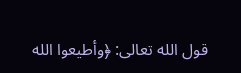قول الله تعالى: ﴿وأطيعوا الله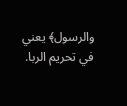والرسول﴾ يعني في تحريم الربا.